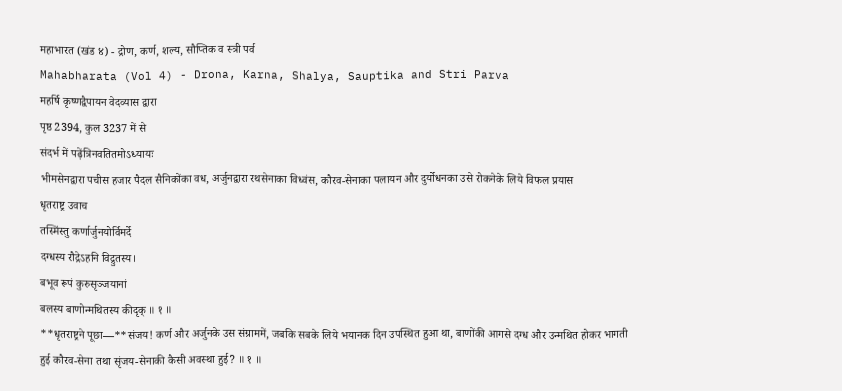महाभारत (खंड ४) - द्रोण, कर्ण, शल्य, सौप्तिक व स्त्री पर्व
Mahabharata (Vol 4) - Drona, Karna, Shalya, Sauptika and Stri Parva
महर्षि कृष्णद्वैपायन वेदव्यास द्वारा
पृष्ठ 2394, कुल 3237 में से
संदर्भ में पढ़ेंत्रिनवतितमोऽध्यायः
भीमसेनद्वारा पचीस हजार पैदल सैनिकोंका वध, अर्जुनद्वारा रथसेनाका विध्वंस, कौरव-सेनाका पलायन और दुर्योधनका उसे रोकनेके लिये विफल प्रयास
धृतराष्ट्र उवाच
तस्मिंस्तु कर्णार्जुनयोर्विमर्दे
दग्धस्य रौद्रेऽहनि विद्रुतस्य।
बभूव रूपं कुरुसृञ्जयानां
बलस्य बाणोन्मथितस्य कीदृक् ॥ १ ॥
**धृतराष्ट्रने पूछा—**संजय! कर्ण और अर्जुनके उस संग्राममें, जबकि सबके लिये भयानक दिन उपस्थित हुआ था, बाणोंकी आगसे दग्ध और उन्मथित होकर भागती हुई कौरव-सेना तथा सृंजय-सेनाकी कैसी अवस्था हुई? ॥ १ ॥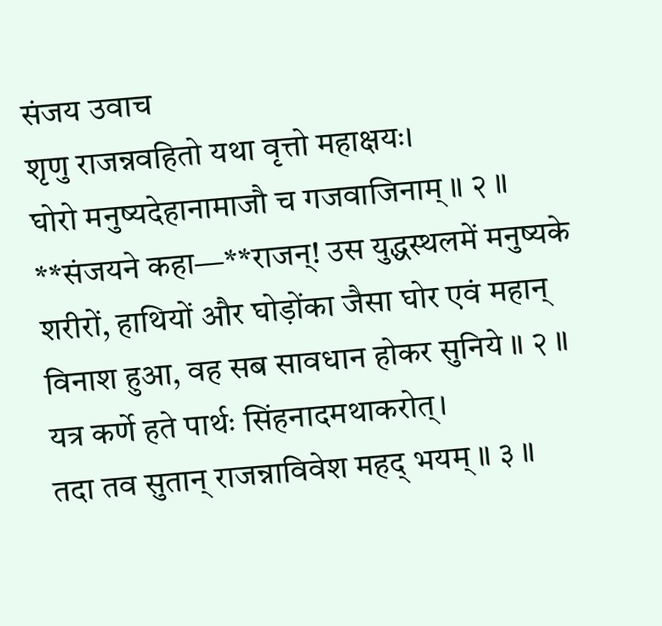संजय उवाच
शृणु राजन्नवहितो यथा वृत्तो महाक्षयः।
घोरो मनुष्यदेहानामाजौ च गजवाजिनाम् ॥ २ ॥
**संजयने कहा—**राजन्! उस युद्धस्थलमें मनुष्यके शरीरों, हाथियों और घोड़ोंका जैसा घोर एवं महान् विनाश हुआ, वह सब सावधान होकर सुनिये ॥ २ ॥
यत्र कर्णे हते पार्थः सिंहनादमथाकरोत्।
तदा तव सुतान् राजन्नाविवेश महद् भयम् ॥ ३ ॥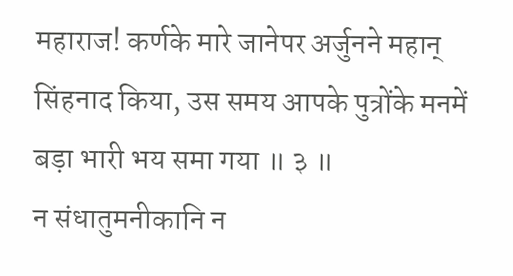महाराज! कर्णके मारे जानेपर अर्जुनने महान् सिंहनाद किया, उस समय आपके पुत्रोंके मनमें बड़ा भारी भय समा गया ॥ ३ ॥
न संधातुमनीकानि न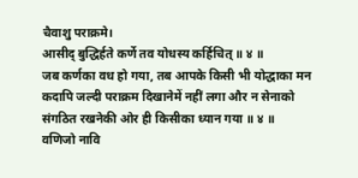चैवाशु पराक्रमे।
आसीद् बुद्धिर्हते कर्णे तव योधस्य कर्हिचित् ॥ ४ ॥
जब कर्णका वध हो गया, तब आपके किसी भी योद्धाका मन कदापि जल्दी पराक्रम दिखानेमें नहीं लगा और न सेनाको संगठित रखनेकी ओर ही किसीका ध्यान गया ॥ ४ ॥
वणिजो नावि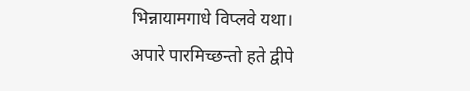भिन्नायामगाधे विप्लवे यथा।
अपारे पारमिच्छन्तो हते द्वीपे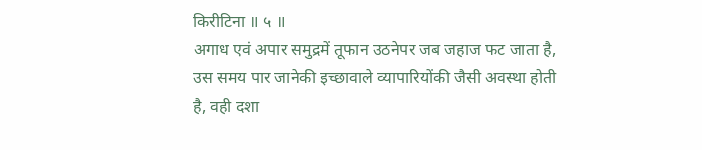किरीटिना ॥ ५ ॥
अगाध एवं अपार समुद्रमें तूफान उठनेपर जब जहाज फट जाता है, उस समय पार जानेकी इच्छावाले व्यापारियोंकी जैसी अवस्था होती है, वही दशा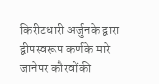किरीटधारी अर्जुनके द्वारा द्वीपस्वरूप कर्णके मारे जानेपर कौरवोंकी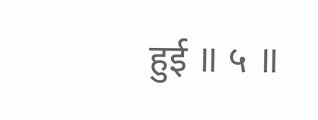हुई ॥ ५ ॥